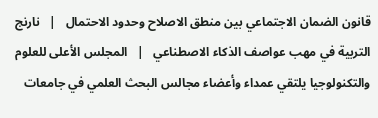قانون الضمان الاجتماعي بين منطق الاصلاح وحدود الاحتمال   |   نارنج التربية في مهب عواصف الذكاء الاصطناعي   |   المجلس الأعلى للعلوم والتكنولوجيا يلتقي عمداء وأعضاء مجالس البحث العلمي في جامعات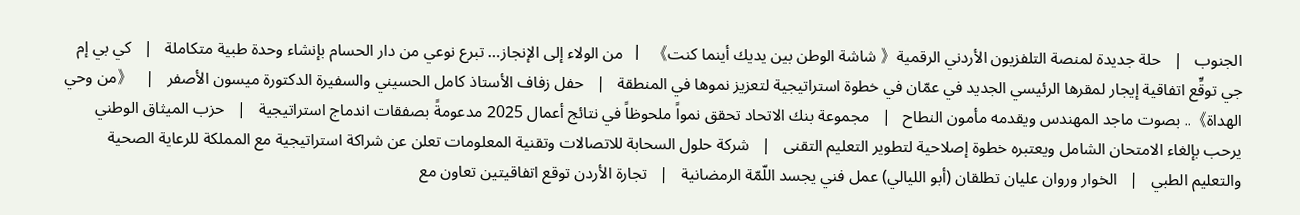الجنوب   |   حلة جديدة لمنصة التلفزيون الأردني الرقمية《 شاشة الوطن بين يديك أينما كنت》   |   من الولاء إلى الإنجاز… تبرع نوعي من دار الحسام بإنشاء وحدة طبية متكاملة   |   كي بي إم جي توقِّع اتفاقية إيجار لمقرها الرئيسي الجديد في عمّان في خطوة استراتيجية لتعزيز نموها في المنطقة   |   حفل زفاف الأستاذ كامل الحسيني والسفيرة الدكتورة ميسون الأصفر   |   《من وحي الهداة》.. بصوت ماجد المهندس ويقدمه مأمون النطاح   |   مجموعة بنك الاتحاد تحقق نمواً ملحوظاً في نتائج أعمال 2025 مدعومةً بصفقات اندماج استراتيجية   |   حزب الميثاق الوطني يرحب بإلغاء الامتحان الشامل ويعتبره خطوة إصلاحية لتطوير التعليم التقنى   |   شركة حلول السحابة للاتصالات وتقنية المعلومات تعلن عن شراكة استراتيجية مع المملكة للرعاية الصحية والتعليم الطبي   |   الخوار وروان عليان تطلقان (أبو الليالي) عمل فني يجسد اللّمّة الرمضانية   |   تجارة الأردن توقع اتفاقيتين تعاون مع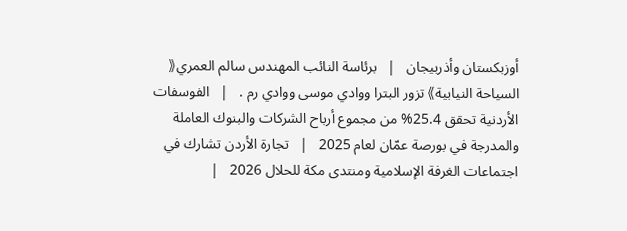أوزبكستان وأذربيجان   |   برئاسة النائب المهندس سالم العمري《 السياحة النيابية》 تزور البترا ووادي موسى ووادي رم .   |   الفوسفات الأردنية تحقق 25.4% من مجموع أرباح الشركات والبنوك العاملة والمدرجة في بورصة عمّان لعام 2025   |   تجارة الأردن تشارك في اجتماعات الغرفة الإسلامية ومنتدى مكة للحلال 2026   |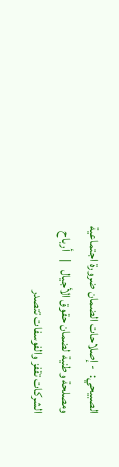الصبيحي:  - إصلاحات الضمان ضرورة اجتماعية ومصلحة وطنية لضمان حقوق الأجيال   |   أرباح الشركات تقفز والفوسفات تتصدر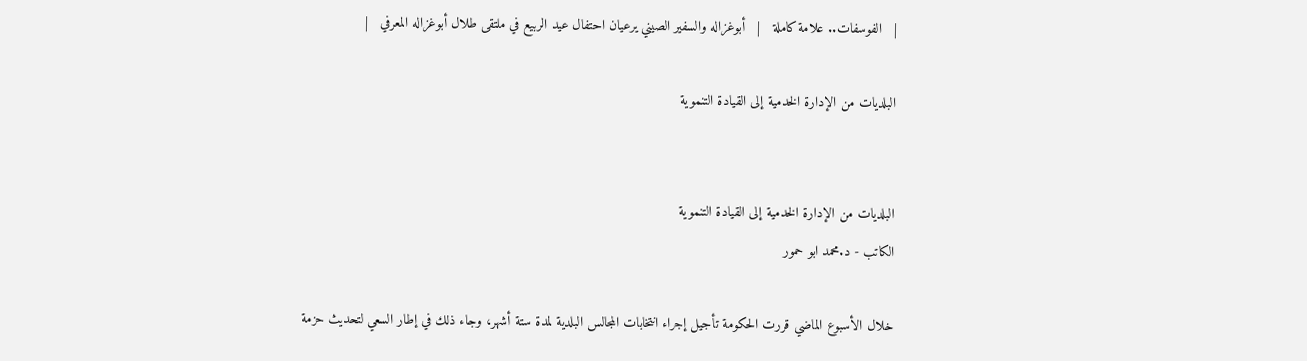|   الفوسفات.. علامة كاملة   |   أبوغزاله والسفير الصيني يرعيان احتفال عيد الربيع في ملتقى طلال أبوغزاله المعرفي   |

البلديات من الإدارة الخدمية إلى القيادة التنموية


البلديات من الإدارة الخدمية إلى القيادة التنموية
الكاتب - د.محمد ابو حمور

خلال الأسبوع الماضي قررت الحكومة تأجيل إجراء انتخابات المجالس البلدية لمدة ستة أشهر، وجاء ذلك في إطار السعي لتحديث حزمة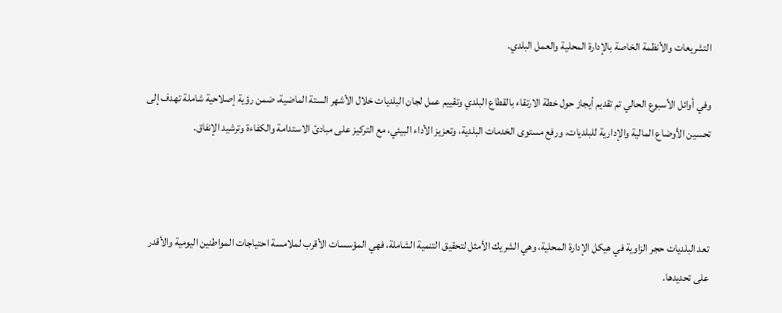التشريعات والأنظمة الخاصة بالإدارة المحلية والعمل البلدي.

وفي أوائل الأسبوع الحالي تم تقديم أيجاز حول خطة الارتقاء بالقطاع البلدي وتقييم عمل لجان البلديات خلال الأشهر الستة الماضية، ضمن رؤية إصلاحية شاملة تهدف إلى تحسين الأوضاع المالية والإدارية للبلديات، ورفع مستوى الخدمات البلدية، وتعزيز الأداء البيئي، مع التركيز على مبادئ الاستدامة والكفاءة وترشيد الإنفاق.



تعد البلديات حجر الزاوية في هيكل الإدارة المحلية، وهي الشريك الأمثل لتحقيق التنمية الشاملة، فهي المؤسسات الأقرب لملامسة احتياجات المواطنين اليومية والأقدر على تحديدها.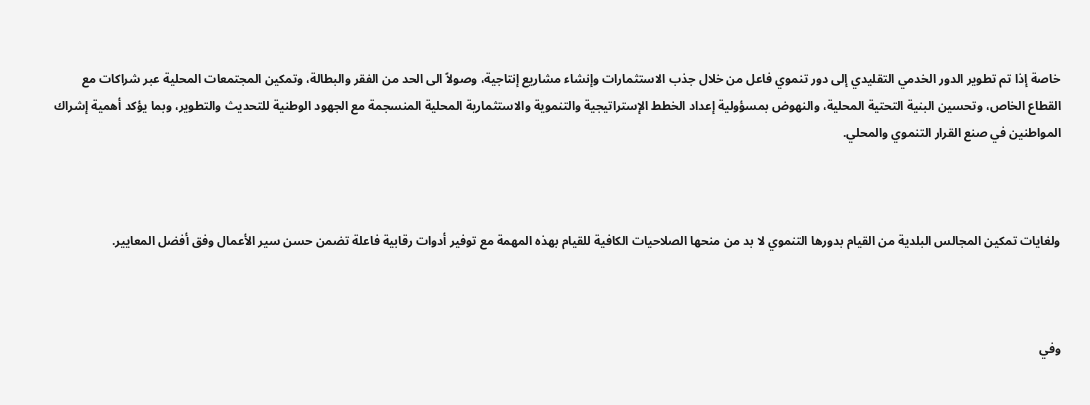خاصة إذا تم تطوير الدور الخدمي التقليدي إلى دور تنموي فاعل من خلال جذب الاستثمارات وإنشاء مشاريع إنتاجية، وصولاً الى الحد من الفقر والبطالة، وتمكين المجتمعات المحلية عبر شراكات مع القطاع الخاص، وتحسين البنية التحتية المحلية، والنهوض بمسؤولية إعداد الخطط الإستراتيجية والتنموية والاستثمارية المحلية المنسجمة مع الجهود الوطنية للتحديث والتطوير، وبما يؤكد أهمية إشراك المواطنين في صنع القرار التنموي والمحلي.



ولغايات تمكين المجالس البلدية من القيام بدورها التنموي لا بد من منحها الصلاحيات الكافية للقيام بهذه المهمة مع توفير أدوات رقابية فاعلة تضمن حسن سير الأعمال وفق أفضل المعايير.



وفي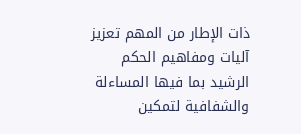ذات الإطار من المهم تعزيز آليات ومفاهيم الحكم الرشيد بما فيها المساءلة والشفافية لتمكين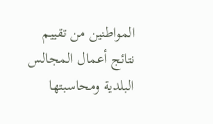المواطنين من تقييم نتائج أعمال المجالس البلدية ومحاسبتها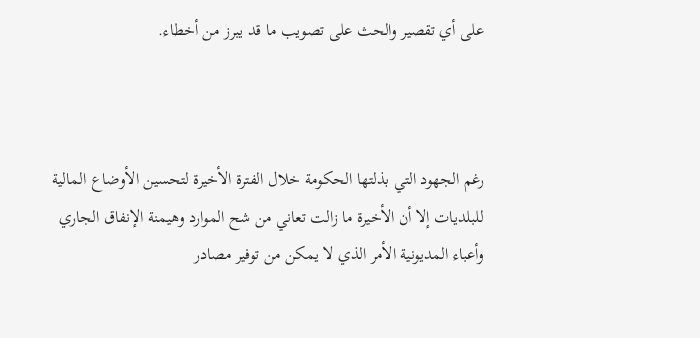على أي تقصير والحث على تصويب ما قد يبرز من أخطاء.



رغم الجهود التي بذلتها الحكومة خلال الفترة الأخيرة لتحسين الأوضاع المالية للبلديات إلا أن الأخيرة ما زالت تعاني من شح الموارد وهيمنة الإنفاق الجاري وأعباء المديونية الأمر الذي لا يمكن من توفير مصادر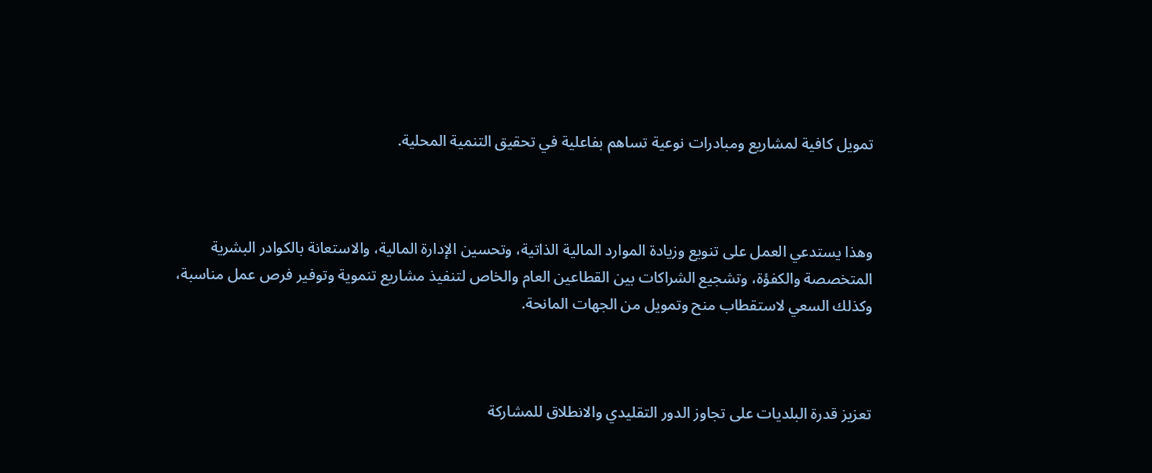تمويل كافية لمشاريع ومبادرات نوعية تساهم بفاعلية في تحقيق التنمية المحلية.



وهذا يستدعي العمل على تنويع وزيادة الموارد المالية الذاتية، وتحسين الإدارة المالية، والاستعانة بالكوادر البشرية المتخصصة والكفؤة، وتشجيع الشراكات بين القطاعين العام والخاص لتنفيذ مشاريع تنموية وتوفير فرص عمل مناسبة، وكذلك السعي لاستقطاب منح وتمويل من الجهات المانحة.



تعزيز قدرة البلديات على تجاوز الدور التقليدي والانطلاق للمشاركة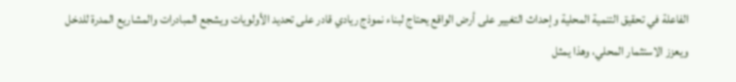الفاعلة في تحقيق التنمية المحلية وإحداث التغيير على أرض الواقع يحتاج لبناء نموذج ريادي قادر على تحديد الأولويات ويشجع المبادرات والمشاريع المدرة للدخل ويعزز الاستثمار المحلي، وهذا يمثل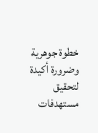خطوة جوهرية وضرورة أكيدة لتحقيق مستهدفات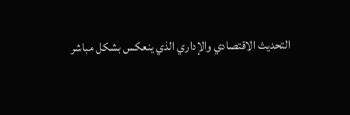التحديث الاقتصادي والإداري الذي ينعكس بشكل مباشر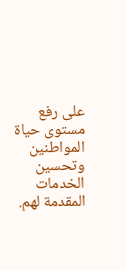على رفع مستوى حياة المواطنين وتحسين الخدمات المقدمة لهم.